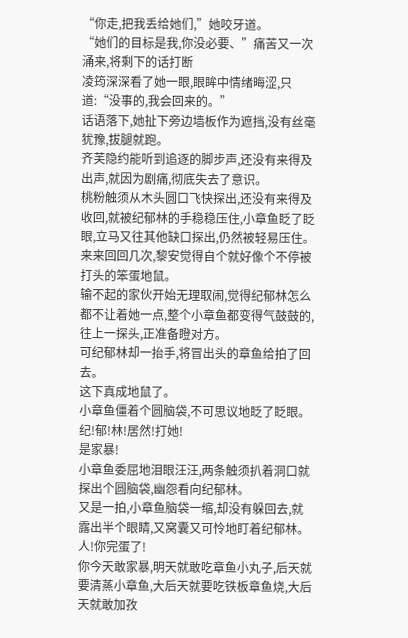“你走,把我丢给她们,”她咬牙道。
“她们的目标是我,你没必要、”痛苦又一次涌来,将剩下的话打断
凌筠深深看了她一眼,眼眸中情绪晦涩,只道:“没事的,我会回来的。”
话语落下,她扯下旁边墙板作为遮挡,没有丝毫犹豫,拔腿就跑。
齐芙隐约能听到追逐的脚步声,还没有来得及出声,就因为剧痛,彻底失去了意识。
桃粉触须从木头圆口飞快探出,还没有来得及收回,就被纪郁林的手稳稳压住,小章鱼眨了眨眼,立马又往其他缺口探出,仍然被轻易压住。
来来回回几次,黎安觉得自个就好像个不停被打头的笨蛋地鼠。
输不起的家伙开始无理取闹,觉得纪郁林怎么都不让着她一点,整个小章鱼都变得气鼓鼓的,往上一探头,正准备瞪对方。
可纪郁林却一抬手,将冒出头的章鱼给拍了回去。
这下真成地鼠了。
小章鱼僵着个圆脑袋,不可思议地眨了眨眼。
纪!郁!林!居然!打她!
是家暴!
小章鱼委屈地泪眼汪汪,两条触须扒着洞口就探出个圆脑袋,幽怨看向纪郁林。
又是一拍,小章鱼脑袋一缩,却没有躲回去,就露出半个眼睛,又窝囊又可怜地盯着纪郁林。
人!你完蛋了!
你今天敢家暴,明天就敢吃章鱼小丸子,后天就要清蒸小章鱼,大后天就要吃铁板章鱼烧,大后天就敢加孜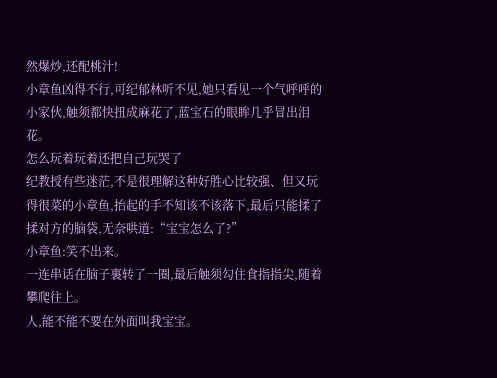然爆炒,还配桃汁!
小章鱼凶得不行,可纪郁林听不见,她只看见一个气呼呼的小家伙,触须都快扭成麻花了,蓝宝石的眼眸几乎冒出泪花。
怎么玩着玩着还把自己玩哭了
纪教授有些迷茫,不是很理解这种好胜心比较强、但又玩得很菜的小章鱼,抬起的手不知该不该落下,最后只能揉了揉对方的脑袋,无奈哄道:“宝宝怎么了?”
小章鱼:笑不出来。
一连串话在脑子裏转了一圈,最后触须勾住食指指尖,随着攀爬往上。
人,能不能不要在外面叫我宝宝。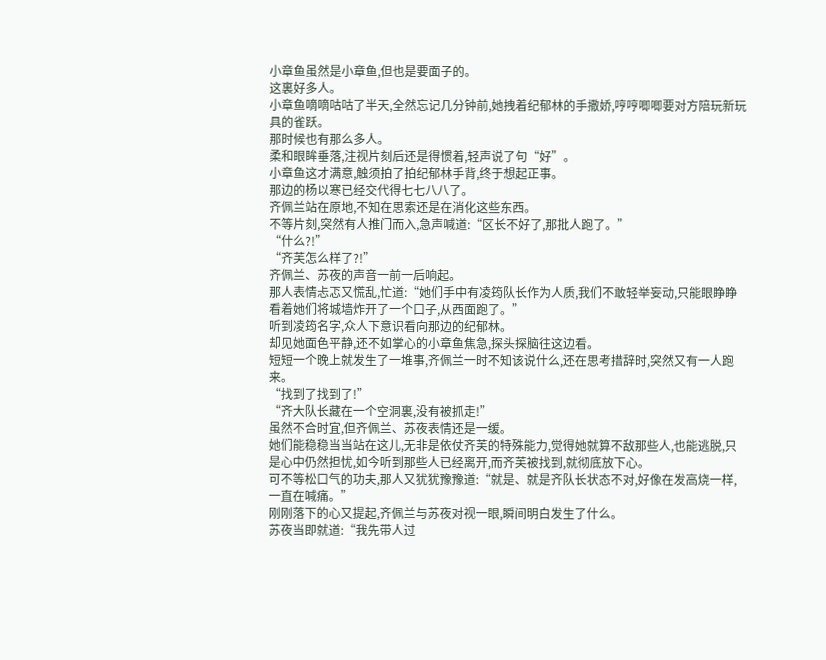小章鱼虽然是小章鱼,但也是要面子的。
这裏好多人。
小章鱼嘀嘀咕咕了半天,全然忘记几分钟前,她拽着纪郁林的手撒娇,哼哼唧唧要对方陪玩新玩具的雀跃。
那时候也有那么多人。
柔和眼眸垂落,注视片刻后还是得惯着,轻声说了句“好”。
小章鱼这才满意,触须拍了拍纪郁林手背,终于想起正事。
那边的杨以寒已经交代得七七八八了。
齐佩兰站在原地,不知在思索还是在消化这些东西。
不等片刻,突然有人推门而入,急声喊道:“区长不好了,那批人跑了。”
“什么?!”
“齐芙怎么样了?!”
齐佩兰、苏夜的声音一前一后响起。
那人表情忐忑又慌乱,忙道:“她们手中有凌筠队长作为人质,我们不敢轻举妄动,只能眼睁睁看着她们将城墙炸开了一个口子,从西面跑了。”
听到凌筠名字,众人下意识看向那边的纪郁林。
却见她面色平静,还不如掌心的小章鱼焦急,探头探脑往这边看。
短短一个晚上就发生了一堆事,齐佩兰一时不知该说什么,还在思考措辞时,突然又有一人跑来。
“找到了找到了!”
“齐大队长藏在一个空洞裏,没有被抓走!”
虽然不合时宜,但齐佩兰、苏夜表情还是一缓。
她们能稳稳当当站在这儿,无非是依仗齐芙的特殊能力,觉得她就算不敌那些人,也能逃脱,只是心中仍然担忧,如今听到那些人已经离开,而齐芙被找到,就彻底放下心。
可不等松口气的功夫,那人又犹犹豫豫道:“就是、就是齐队长状态不对,好像在发高烧一样,一直在喊痛。”
刚刚落下的心又提起,齐佩兰与苏夜对视一眼,瞬间明白发生了什么。
苏夜当即就道:“我先带人过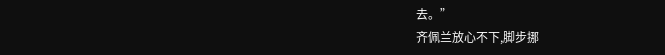去。”
齐佩兰放心不下,脚步挪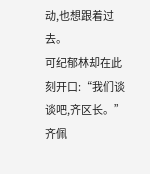动,也想跟着过去。
可纪郁林却在此刻开口:“我们谈谈吧,齐区长。”
齐佩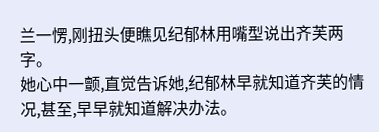兰一愣,刚扭头便瞧见纪郁林用嘴型说出齐芙两字。
她心中一颤,直觉告诉她,纪郁林早就知道齐芙的情况,甚至,早早就知道解决办法。